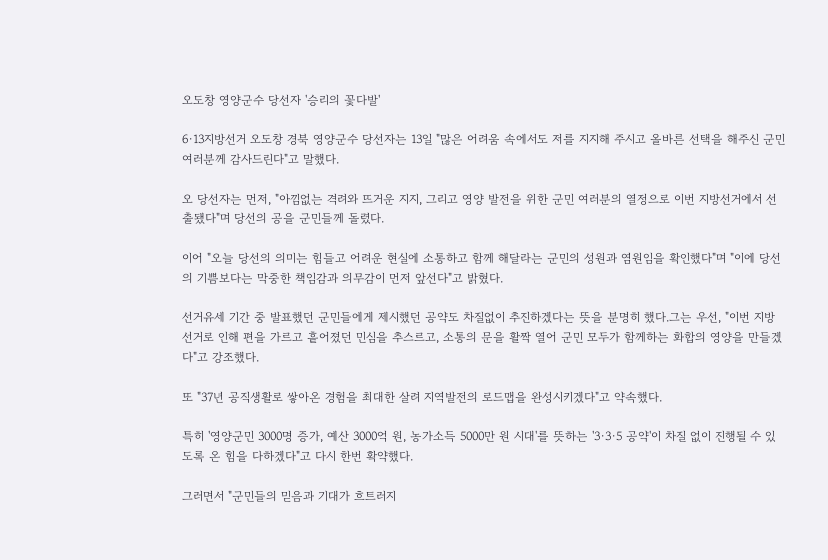오도창 영양군수 당선자 '승리의 꽃다발'

6·13지방선거 오도창 경북 영양군수 당선자는 13일 "많은 어려움 속에서도 저를 지지해 주시고 올바른 선택을 해주신 군민 여러분께 감사드린다"고 말했다.

오 당선자는 먼저, "아낌없는 격려와 뜨거운 지지, 그리고 영양 발전을 위한 군민 여러분의 열정으로 이번 지방선거에서 선출됐다"며 당선의 공을 군민들께 돌렸다.

이어 "오늘 당선의 의미는 힘들고 어려운 현실에 소통하고 함께 해달라는 군민의 성원과 염원임을 확인했다"며 "이에 당선의 기쁨보다는 막중한 책임감과 의무감이 먼저 앞선다"고 밝혔다.

선거유세 기간 중 발표했던 군민들에게 제시했던 공약도 차질없이 추진하겠다는 뜻을 분명히 했다.그는 우선, "이번 지방선거로 인해 편을 가르고 흩어졌던 민심을 추스르고, 소통의 문을 활짝 열어 군민 모두가 함께하는 화합의 영양을 만들겠다"고 강조했다.

또 "37년 공직생활로 쌓아온 경험을 최대한 살려 지역발전의 로드맵을 완성시키겠다"고 약속했다.

특히 '영양군민 3000명 증가, 예산 3000억 원, 농가소득 5000만 원 시대'를 뜻하는 '3·3·5 공약'이 차질 없이 진행될 수 있도록 온 힘을 다하겠다"고 다시 한번 확약했다.

그러면서 "군민들의 믿음과 기대가 흐트러지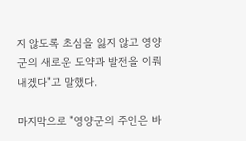지 않도록 초심을 잃지 않고 영양군의 새로운 도약과 발전을 이뤄내겠다"고 말했다.

마지막으로 "영양군의 주인은 바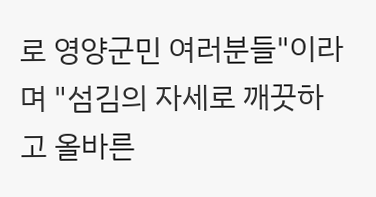로 영양군민 여러분들"이라며 "섬김의 자세로 깨끗하고 올바른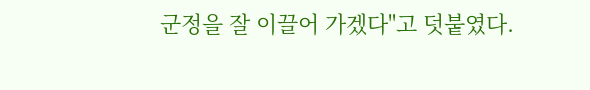군정을 잘 이끌어 가겠다"고 덧붙였다.